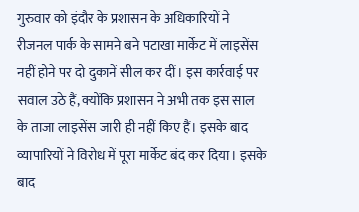गुरुवार को इंदौर के प्रशासन के अधिकारियों ने रीजनल पार्क के सामने बने पटाखा मार्केट में लाइसेंस नहीं होने पर दो दुकानें सील कर दीं। इस कार्रवाई पर सवाल उठे हैं, क्योंकि प्रशासन ने अभी तक इस साल के ताजा लाइसेंस जारी ही नहीं किए हैं। इसके बाद व्यापारियों ने विरोध में पूरा मार्केट बंद कर दिया। इसके बाद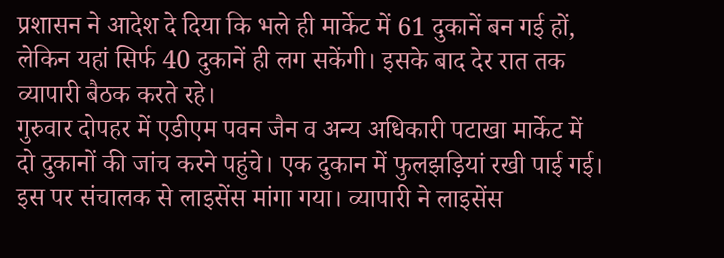प्रशासन ने आदेश दे दिया कि भले ही मार्केट में 61 दुकानें बन गई हों, लेकिन यहां सिर्फ 40 दुकानें ही लग सकेंगी। इसके बाद देर रात तक व्यापारी बैठक करते रहे।
गुरुवार दोपहर में एडीएम पवन जैन व अन्य अधिकारी पटाखा मार्केट में दो दुकानों की जांच करने पहुंचे। एक दुकान में फुलझड़ियां रखी पाई गई। इस पर संचालक से लाइसेंस मांगा गया। व्यापारी ने लाइसेंस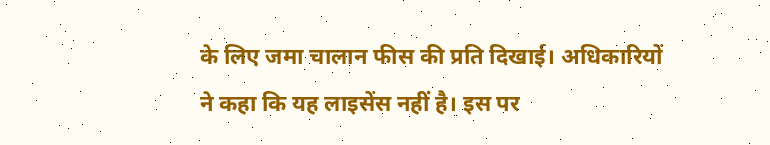के लिए जमा चालान फीस की प्रति दिखाई। अधिकारियों ने कहा कि यह लाइसेंस नहीं है। इस पर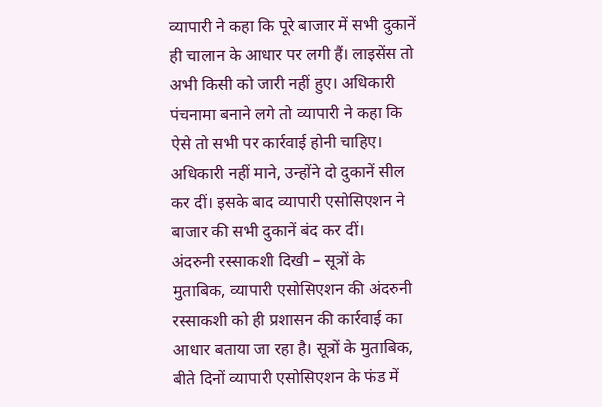व्यापारी ने कहा कि पूरे बाजार में सभी दुकानें ही चालान के आधार पर लगी हैं। लाइसेंस तो अभी किसी को जारी नहीं हुए। अधिकारी पंचनामा बनाने लगे तो व्यापारी ने कहा कि ऐसे तो सभी पर कार्रवाई होनी चाहिए। अधिकारी नहीं माने, उन्होंने दो दुकानें सील कर दीं। इसके बाद व्यापारी एसोसिएशन ने बाजार की सभी दुकानें बंद कर दीं।
अंदरुनी रस्साकशी दिखी – सूत्रों के मुताबिक, व्यापारी एसोसिएशन की अंदरुनी रस्साकशी को ही प्रशासन की कार्रवाई का आधार बताया जा रहा है। सूत्रों के मुताबिक, बीते दिनों व्यापारी एसोसिएशन के फंड में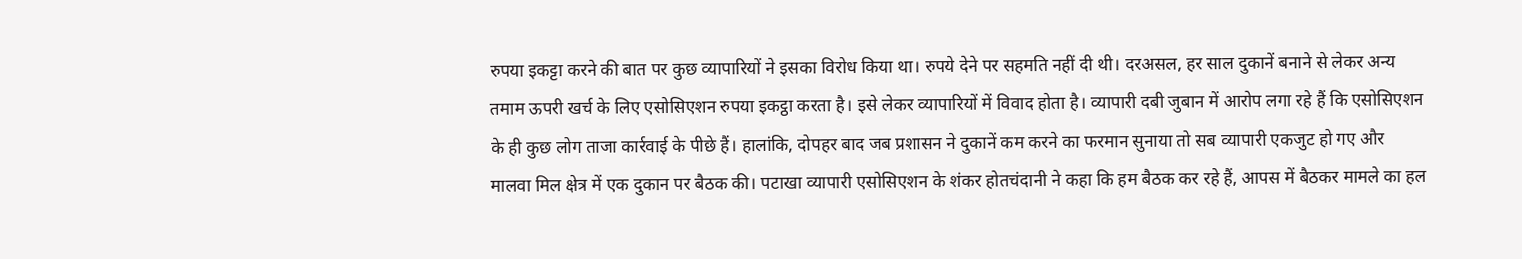रुपया इकट्टा करने की बात पर कुछ व्यापारियों ने इसका विरोध किया था। रुपये देने पर सहमति नहीं दी थी। दरअसल, हर साल दुकानें बनाने से लेकर अन्य तमाम ऊपरी खर्च के लिए एसोसिएशन रुपया इकट्ठा करता है। इसे लेकर व्यापारियों में विवाद होता है। व्यापारी दबी जुबान में आरोप लगा रहे हैं कि एसोसिएशन के ही कुछ लोग ताजा कार्रवाई के पीछे हैं। हालांकि, दोपहर बाद जब प्रशासन ने दुकानें कम करने का फरमान सुनाया तो सब व्यापारी एकजुट हो गए और मालवा मिल क्षेत्र में एक दुकान पर बैठक की। पटाखा व्यापारी एसोसिएशन के शंकर होतचंदानी ने कहा कि हम बैठक कर रहे हैं, आपस में बैठकर मामले का हल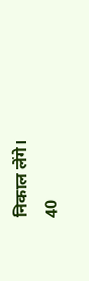निकाल लेंगे।
40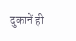दुकानें ही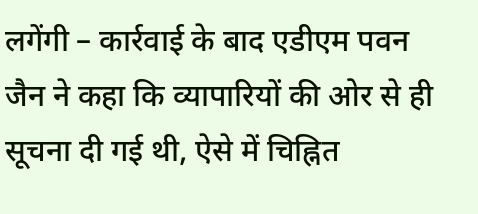लगेंगी – कार्रवाई के बाद एडीएम पवन जैन ने कहा कि व्यापारियों की ओर से ही सूचना दी गई थी, ऐसे में चिह्नित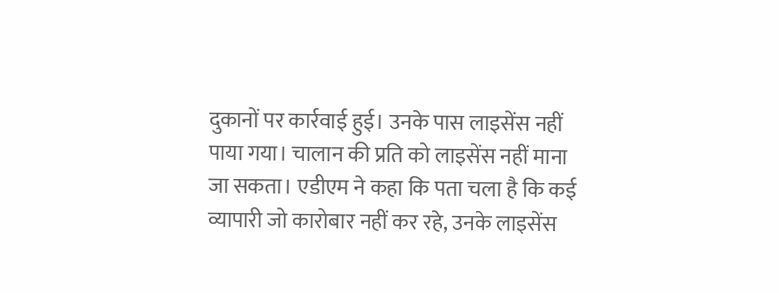दुकानों पर कार्रवाई हुई। उनके पास लाइसेंस नहीं पाया गया। चालान की प्रति को लाइसेंस नहीं माना जा सकता। एडीएम ने कहा कि पता चला है कि कई व्यापारी जो कारोबार नहीं कर रहे, उनके लाइसेंस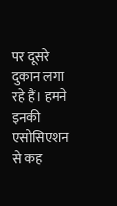पर दूसरे दुकान लगा रहे हैं। हमने इनकी एसोसिएशन से कह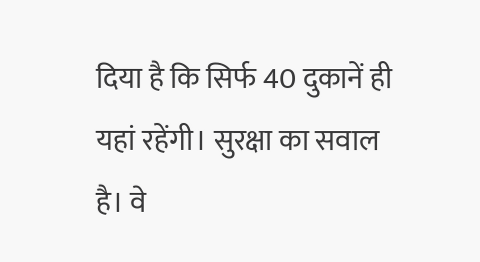दिया है कि सिर्फ 40 दुकानें ही यहां रहेंगी। सुरक्षा का सवाल है। वे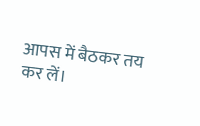आपस में बैठकर तय कर लें।